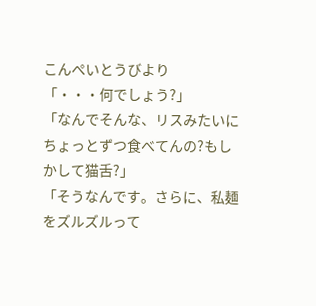こんぺいとうびより
「・・・何でしょう?」
「なんでそんな、リスみたいにちょっとずつ食べてんの?もしかして猫舌?」
「そうなんです。さらに、私麺をズルズルって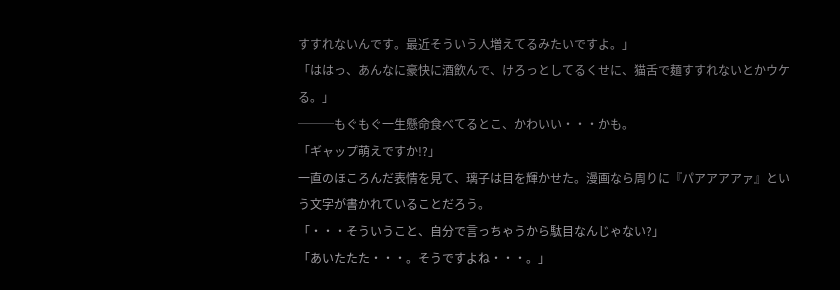すすれないんです。最近そういう人増えてるみたいですよ。」
「ははっ、あんなに豪快に酒飲んで、けろっとしてるくせに、猫舌で麺すすれないとかウケる。」
───もぐもぐ一生懸命食べてるとこ、かわいい・・・かも。
「ギャップ萌えですか!?」
一直のほころんだ表情を見て、璃子は目を輝かせた。漫画なら周りに『パアアアアァ』という文字が書かれていることだろう。
「・・・そういうこと、自分で言っちゃうから駄目なんじゃない?」
「あいたたた・・・。そうですよね・・・。」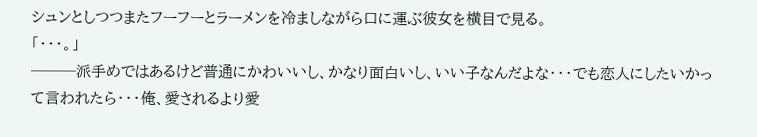シュンとしつつまたフーフーとラーメンを冷ましながら口に運ぶ彼女を横目で見る。
「・・・。」
───派手めではあるけど普通にかわいいし、かなり面白いし、いい子なんだよな・・・でも恋人にしたいかって言われたら・・・俺、愛されるより愛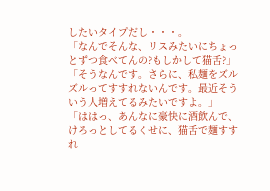したいタイプだし・・・。
「なんでそんな、リスみたいにちょっとずつ食べてんの?もしかして猫舌?」
「そうなんです。さらに、私麺をズルズルってすすれないんです。最近そういう人増えてるみたいですよ。」
「ははっ、あんなに豪快に酒飲んで、けろっとしてるくせに、猫舌で麺すすれ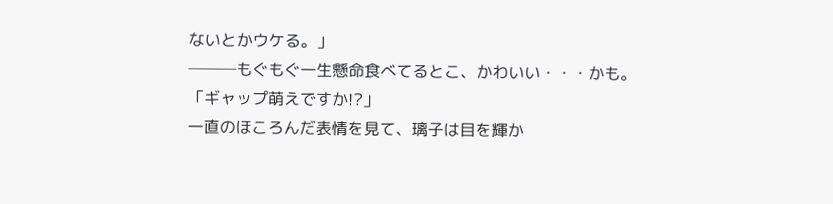ないとかウケる。」
───もぐもぐ一生懸命食べてるとこ、かわいい・・・かも。
「ギャップ萌えですか!?」
一直のほころんだ表情を見て、璃子は目を輝か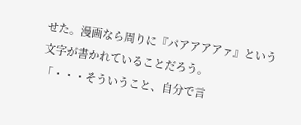せた。漫画なら周りに『パアアアアァ』という文字が書かれていることだろう。
「・・・そういうこと、自分で言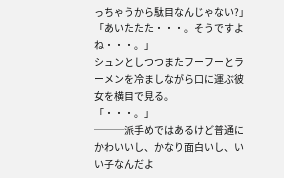っちゃうから駄目なんじゃない?」
「あいたたた・・・。そうですよね・・・。」
シュンとしつつまたフーフーとラーメンを冷ましながら口に運ぶ彼女を横目で見る。
「・・・。」
───派手めではあるけど普通にかわいいし、かなり面白いし、いい子なんだよ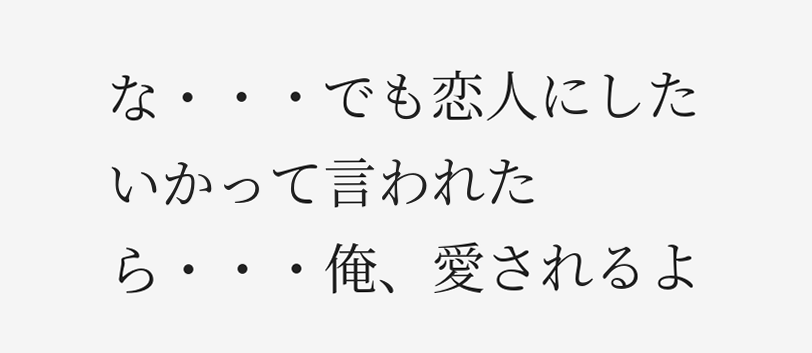な・・・でも恋人にしたいかって言われたら・・・俺、愛されるよ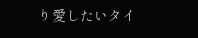り愛したいタイ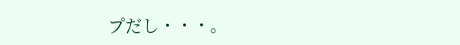プだし・・・。